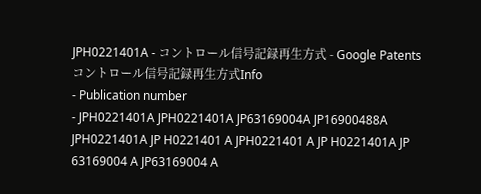JPH0221401A - コントロール信号記録再生方式 - Google Patents
コントロール信号記録再生方式Info
- Publication number
- JPH0221401A JPH0221401A JP63169004A JP16900488A JPH0221401A JP H0221401 A JPH0221401 A JP H0221401A JP 63169004 A JP63169004 A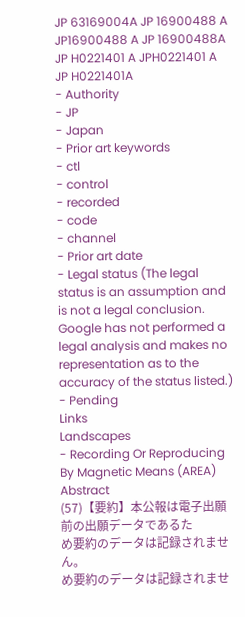JP 63169004A JP 16900488 A JP16900488 A JP 16900488A JP H0221401 A JPH0221401 A JP H0221401A
- Authority
- JP
- Japan
- Prior art keywords
- ctl
- control
- recorded
- code
- channel
- Prior art date
- Legal status (The legal status is an assumption and is not a legal conclusion. Google has not performed a legal analysis and makes no representation as to the accuracy of the status listed.)
- Pending
Links
Landscapes
- Recording Or Reproducing By Magnetic Means (AREA)
Abstract
(57)【要約】本公報は電子出願前の出願データであるた
め要約のデータは記録されません。
め要約のデータは記録されませ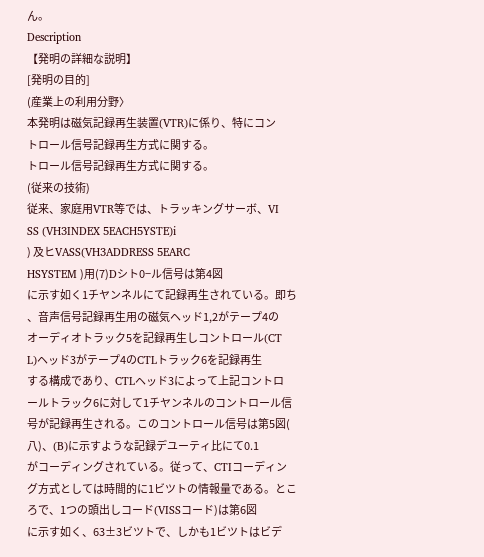ん。
Description
【発明の詳細な説明】
[発明の目的]
(産業上の利用分野〉
本発明は磁気記録再生装置(VTR)に係り、特にコン
トロール信号記録再生方式に関する。
トロール信号記録再生方式に関する。
(従来の技術)
従来、家庭用VTR等では、トラッキングサーボ、VI
SS (VH3INDEX 5EACH5YSTE)i
) 及ヒVASS(VH3ADDRESS 5EARC
HSYSTEM )用(7)Dシト0−ル信号は第4図
に示す如く1チヤンネルにて記録再生されている。即ち
、音声信号記録再生用の磁気ヘッド1,2がテープ4の
オーディオトラック5を記録再生しコントロール(CT
L)ヘッド3がテープ4のCTLトラック6を記録再生
する構成であり、CTLヘッド3によって上記コントロ
ールトラック6に対して1チヤンネルのコントロール信
号が記録再生される。このコントロール信号は第5図(
八)、(B)に示すような記録デユーティ比にて0.1
がコーディングされている。従って、CTIコーディン
グ方式としては時間的に1ビツトの情報量である。とこ
ろで、1つの頭出しコード(VISSコード)は第6図
に示す如く、63±3ビツトで、しかも1ビツトはビデ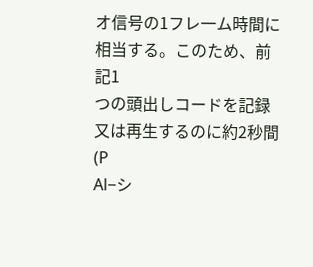オ信号の1フレ一ム時間に相当する。このため、前記1
つの頭出しコードを記録又は再生するのに約2秒間(P
Al−シ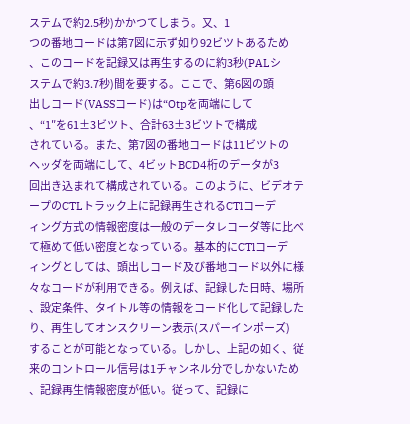ステムで約2.5秒)かかつてしまう。又、1
つの番地コードは第7図に示ず如り92ビツトあるため
、このコードを記録又は再生するのに約3秒(PALシ
ステムで約3.7秒)間を要する。ここで、第6図の頭
出しコード(VASSコード)は“Otpを両端にして
、“1″を61±3ビツト、合計63±3ビツトで構成
されている。また、第7図の番地コードは11ビツトの
ヘッダを両端にして、4ビットBCD4桁のデータが3
回出き込まれて構成されている。このように、ビデオテ
ープのCTLトラック上に記録再生されるCTlコーデ
ィング方式の情報密度は一般のデータレコーダ等に比べ
て極めて低い密度となっている。基本的にCTlコーデ
ィングとしては、頭出しコード及び番地コード以外に様
々なコードが利用できる。例えば、記録した日時、場所
、設定条件、タイトル等の情報をコード化して記録した
り、再生してオンスクリーン表示(スパーインポーズ)
することが可能となっている。しかし、上記の如く、従
来のコントロール信号は1チャンネル分でしかないため
、記録再生情報密度が低い。従って、記録に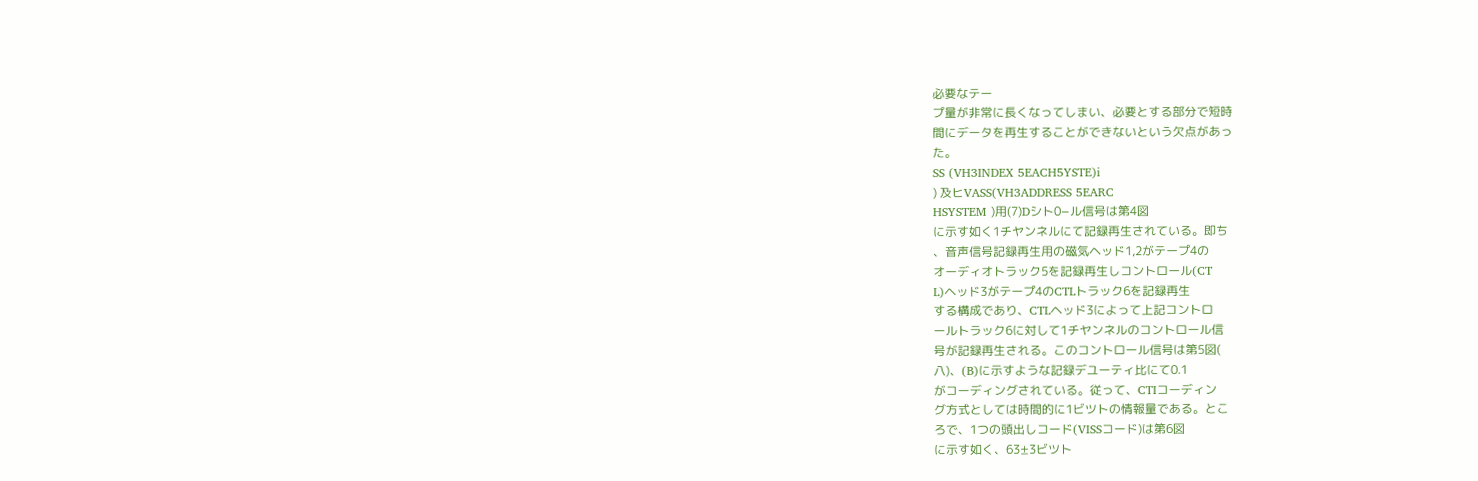必要なテー
プ量が非常に長くなってしまい、必要とする部分で短時
間にデータを再生することができないという欠点があっ
た。
SS (VH3INDEX 5EACH5YSTE)i
) 及ヒVASS(VH3ADDRESS 5EARC
HSYSTEM )用(7)Dシト0−ル信号は第4図
に示す如く1チヤンネルにて記録再生されている。即ち
、音声信号記録再生用の磁気ヘッド1,2がテープ4の
オーディオトラック5を記録再生しコントロール(CT
L)ヘッド3がテープ4のCTLトラック6を記録再生
する構成であり、CTLヘッド3によって上記コントロ
ールトラック6に対して1チヤンネルのコントロール信
号が記録再生される。このコントロール信号は第5図(
八)、(B)に示すような記録デユーティ比にて0.1
がコーディングされている。従って、CTIコーディン
グ方式としては時間的に1ビツトの情報量である。とこ
ろで、1つの頭出しコード(VISSコード)は第6図
に示す如く、63±3ビツト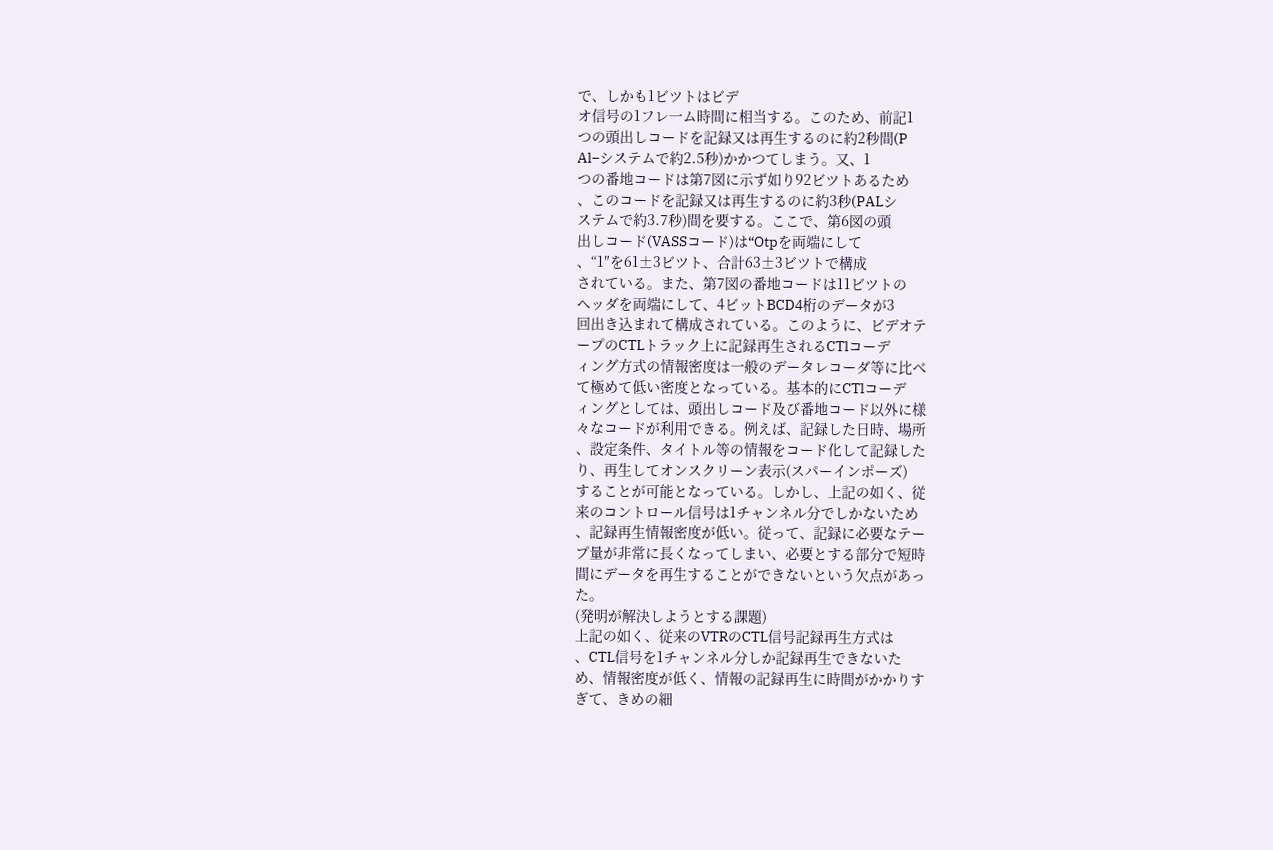で、しかも1ビツトはビデ
オ信号の1フレ一ム時間に相当する。このため、前記1
つの頭出しコードを記録又は再生するのに約2秒間(P
Al−システムで約2.5秒)かかつてしまう。又、1
つの番地コードは第7図に示ず如り92ビツトあるため
、このコードを記録又は再生するのに約3秒(PALシ
ステムで約3.7秒)間を要する。ここで、第6図の頭
出しコード(VASSコード)は“Otpを両端にして
、“1″を61±3ビツト、合計63±3ビツトで構成
されている。また、第7図の番地コードは11ビツトの
ヘッダを両端にして、4ビットBCD4桁のデータが3
回出き込まれて構成されている。このように、ビデオテ
ープのCTLトラック上に記録再生されるCTlコーデ
ィング方式の情報密度は一般のデータレコーダ等に比べ
て極めて低い密度となっている。基本的にCTlコーデ
ィングとしては、頭出しコード及び番地コード以外に様
々なコードが利用できる。例えば、記録した日時、場所
、設定条件、タイトル等の情報をコード化して記録した
り、再生してオンスクリーン表示(スパーインポーズ)
することが可能となっている。しかし、上記の如く、従
来のコントロール信号は1チャンネル分でしかないため
、記録再生情報密度が低い。従って、記録に必要なテー
プ量が非常に長くなってしまい、必要とする部分で短時
間にデータを再生することができないという欠点があっ
た。
(発明が解決しようとする課題)
上記の如く、従来のVTRのCTL信号記録再生方式は
、CTL信号を1チャンネル分しか記録再生できないた
め、情報密度が低く、情報の記録再生に時間がかかりす
ぎて、きめの細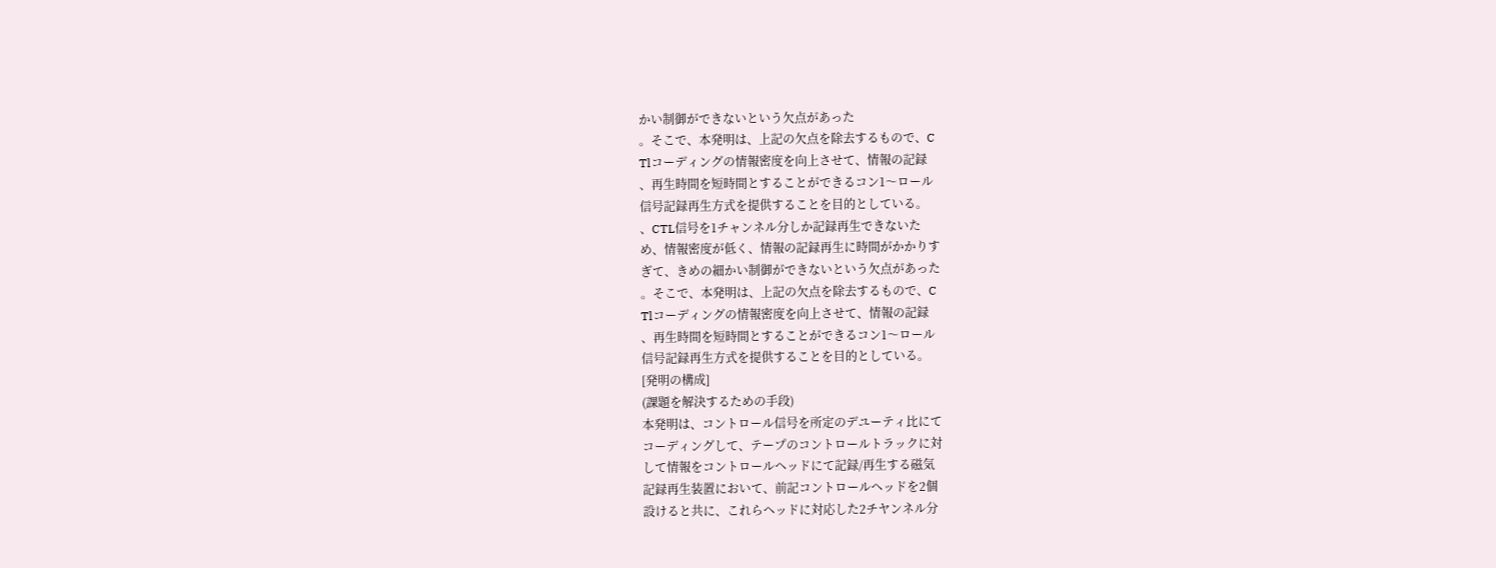かい制御ができないという欠点があった
。そこで、本発明は、上記の欠点を除去するもので、C
Tlコーディングの情報密度を向上させて、情報の記録
、再生時間を短時間とすることができるコン1〜ロール
信号記録再生方式を提供することを目的としている。
、CTL信号を1チャンネル分しか記録再生できないた
め、情報密度が低く、情報の記録再生に時間がかかりす
ぎて、きめの細かい制御ができないという欠点があった
。そこで、本発明は、上記の欠点を除去するもので、C
Tlコーディングの情報密度を向上させて、情報の記録
、再生時間を短時間とすることができるコン1〜ロール
信号記録再生方式を提供することを目的としている。
[発明の構成]
(課題を解決するための手段)
本発明は、コントロール信号を所定のデユーティ比にて
コーディングして、テープのコントロールトラックに対
して情報をコントロールヘッドにて記録/再生する磁気
記録再生装置において、前記コントロールヘッドを2個
設けると共に、これらヘッドに対応した2チヤンネル分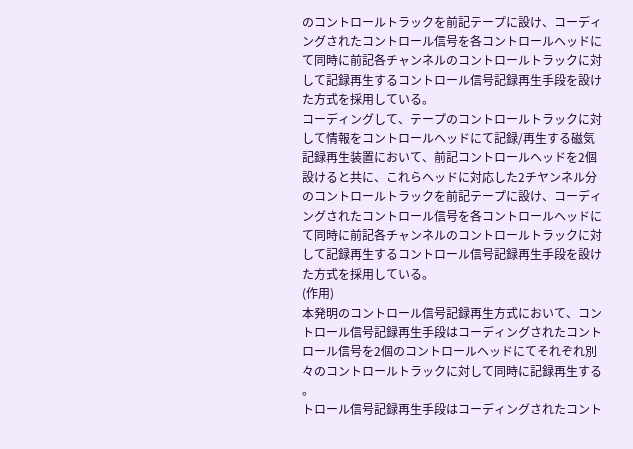のコントロールトラックを前記テープに設け、コーディ
ングされたコントロール信号を各コントロールヘッドに
て同時に前記各チャンネルのコントロールトラックに対
して記録再生するコントロール信号記録再生手段を設け
た方式を採用している。
コーディングして、テープのコントロールトラックに対
して情報をコントロールヘッドにて記録/再生する磁気
記録再生装置において、前記コントロールヘッドを2個
設けると共に、これらヘッドに対応した2チヤンネル分
のコントロールトラックを前記テープに設け、コーディ
ングされたコントロール信号を各コントロールヘッドに
て同時に前記各チャンネルのコントロールトラックに対
して記録再生するコントロール信号記録再生手段を設け
た方式を採用している。
(作用)
本発明のコントロール信号記録再生方式において、コン
トロール信号記録再生手段はコーディングされたコント
ロール信号を2個のコントロールヘッドにてそれぞれ別
々のコントロールトラックに対して同時に記録再生する
。
トロール信号記録再生手段はコーディングされたコント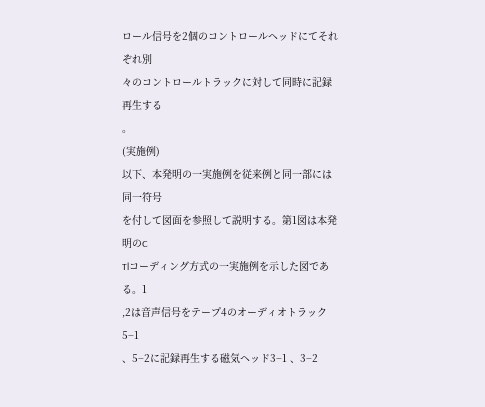ロール信号を2個のコントロールヘッドにてそれぞれ別
々のコントロールトラックに対して同時に記録再生する
。
(実施例)
以下、本発明の一実施例を従来例と同一部には同一符号
を付して図面を参照して説明する。第1図は本発明のC
Tlコーディング方式の一実施例を示した図である。1
,2は音声信号をテープ4のオーディオトラック5−1
、5−2に記録再生する磁気ヘッド3−1 、3−2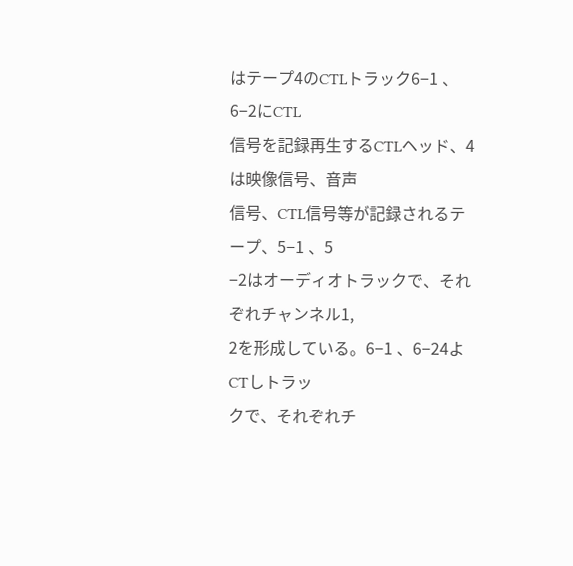はテープ4のCTLトラック6−1 、6−2にCTL
信号を記録再生するCTLヘッド、4は映像信号、音声
信号、CTL信号等が記録されるテープ、5−1 、5
−2はオーディオトラックで、それぞれチャンネル1,
2を形成している。6−1 、6−24よCTしトラッ
クで、それぞれチ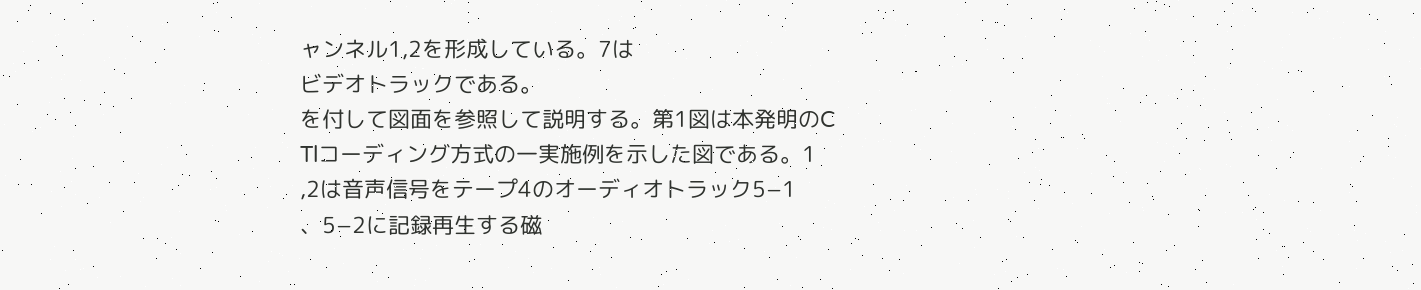ャンネル1,2を形成している。7は
ビデオトラックである。
を付して図面を参照して説明する。第1図は本発明のC
Tlコーディング方式の一実施例を示した図である。1
,2は音声信号をテープ4のオーディオトラック5−1
、5−2に記録再生する磁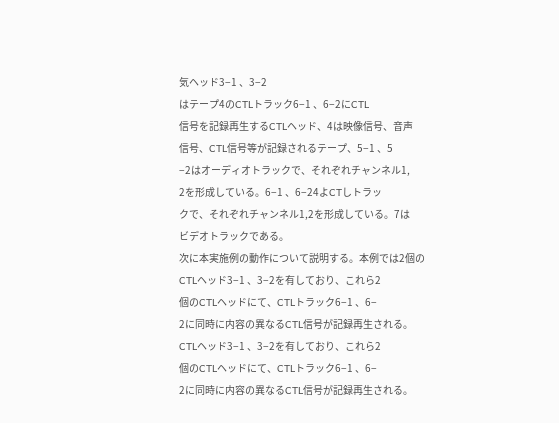気ヘッド3−1 、3−2
はテープ4のCTLトラック6−1 、6−2にCTL
信号を記録再生するCTLヘッド、4は映像信号、音声
信号、CTL信号等が記録されるテープ、5−1 、5
−2はオーディオトラックで、それぞれチャンネル1,
2を形成している。6−1 、6−24よCTしトラッ
クで、それぞれチャンネル1,2を形成している。7は
ビデオトラックである。
次に本実施例の動作について説明する。本例では2個の
CTLヘッド3−1 、3−2を有しており、これら2
個のCTLヘッドにて、CTLトラック6−1 、6−
2に同時に内容の異なるCTL信号が記録再生される。
CTLヘッド3−1 、3−2を有しており、これら2
個のCTLヘッドにて、CTLトラック6−1 、6−
2に同時に内容の異なるCTL信号が記録再生される。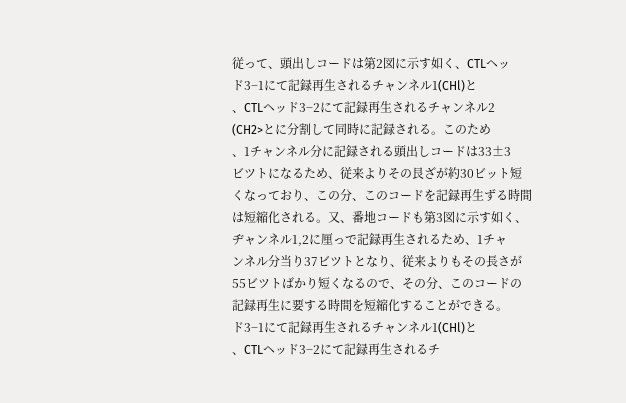従って、頭出しコードは第2図に示す如く、CTLヘッ
ド3−1にて記録再生されるチャンネル1(CHl)と
、CTLヘッド3−2にて記録再生されるチャンネル2
(CH2>とに分割して同時に記録される。このため
、1チャンネル分に記録される頭出しコードは33±3
ビツトになるため、従来よりその艮ざが約30ビット短
くなっており、この分、このコードを記録再生ずる時間
は短縮化される。又、番地コードも第3図に示す如く、
ヂャンネル1,2に厘っで記録再生されるため、1チャ
ンネル分当り37ビツトとなり、従来よりもその長さが
55ビツトばかり短くなるので、その分、このコードの
記録再生に要する時間を短縮化することができる。
ド3−1にて記録再生されるチャンネル1(CHl)と
、CTLヘッド3−2にて記録再生されるチ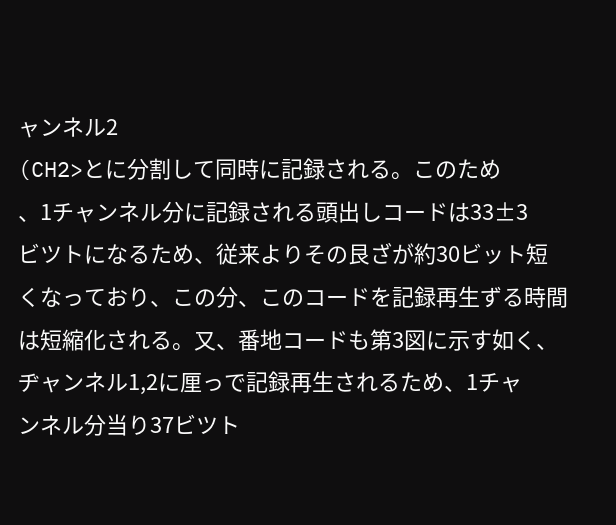ャンネル2
(CH2>とに分割して同時に記録される。このため
、1チャンネル分に記録される頭出しコードは33±3
ビツトになるため、従来よりその艮ざが約30ビット短
くなっており、この分、このコードを記録再生ずる時間
は短縮化される。又、番地コードも第3図に示す如く、
ヂャンネル1,2に厘っで記録再生されるため、1チャ
ンネル分当り37ビツト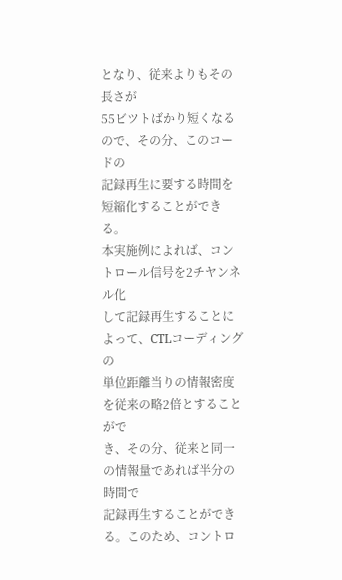となり、従来よりもその長さが
55ビツトばかり短くなるので、その分、このコードの
記録再生に要する時間を短縮化することができる。
本実施例によれば、コントロール信号を2チヤンネル化
して記録再生することによって、CTLコーディングの
単位距離当りの情報密度を従来の略2倍とすることがで
き、その分、従来と同一の情報量であれば半分の時間で
記録再生することができる。このため、コントロ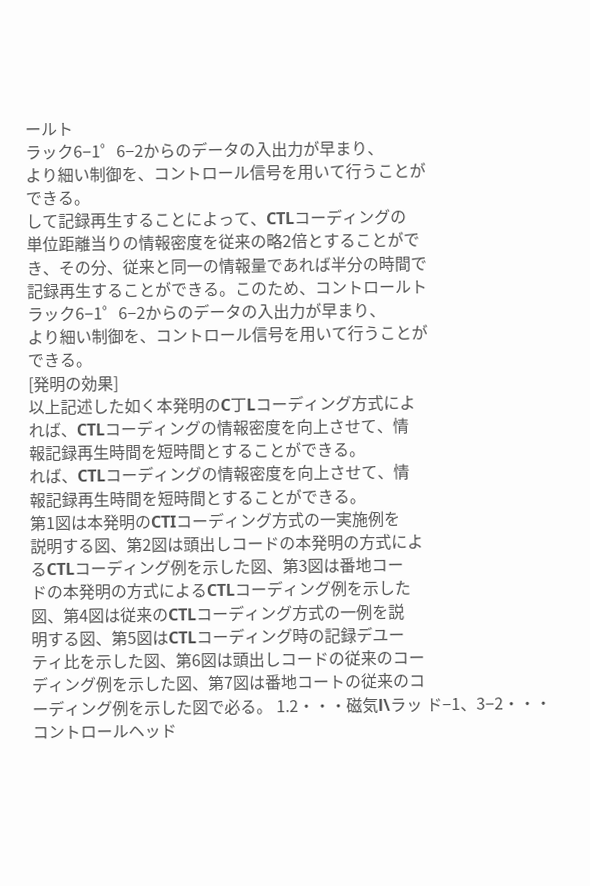ールト
ラック6−1゜6−2からのデータの入出力が早まり、
より細い制御を、コントロール信号を用いて行うことが
できる。
して記録再生することによって、CTLコーディングの
単位距離当りの情報密度を従来の略2倍とすることがで
き、その分、従来と同一の情報量であれば半分の時間で
記録再生することができる。このため、コントロールト
ラック6−1゜6−2からのデータの入出力が早まり、
より細い制御を、コントロール信号を用いて行うことが
できる。
[発明の効果]
以上記述した如く本発明のC丁Lコーディング方式によ
れば、CTLコーディングの情報密度を向上させて、情
報記録再生時間を短時間とすることができる。
れば、CTLコーディングの情報密度を向上させて、情
報記録再生時間を短時間とすることができる。
第1図は本発明のCTIコーディング方式の一実施例を
説明する図、第2図は頭出しコードの本発明の方式によ
るCTLコーディング例を示した図、第3図は番地コー
ドの本発明の方式によるCTLコーディング例を示した
図、第4図は従来のCTLコーディング方式の一例を説
明する図、第5図はCTLコーディング時の記録デユー
ティ比を示した図、第6図は頭出しコードの従来のコー
ディング例を示した図、第7図は番地コートの従来のコ
ーディング例を示した図で必る。 1.2・・・磁気l\ラッ ド−1、3−2・・・コントロールヘッド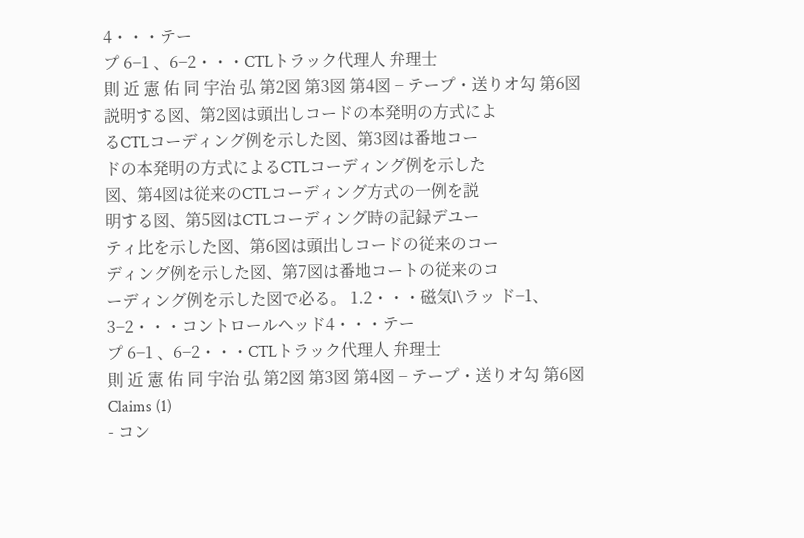4・・・テー
プ 6−1 、6−2・・・CTLトラック代理人 弁理士
則 近 憲 佑 同 宇治 弘 第2図 第3図 第4図 − テープ・送りオ勾 第6図
説明する図、第2図は頭出しコードの本発明の方式によ
るCTLコーディング例を示した図、第3図は番地コー
ドの本発明の方式によるCTLコーディング例を示した
図、第4図は従来のCTLコーディング方式の一例を説
明する図、第5図はCTLコーディング時の記録デユー
ティ比を示した図、第6図は頭出しコードの従来のコー
ディング例を示した図、第7図は番地コートの従来のコ
ーディング例を示した図で必る。 1.2・・・磁気l\ラッ ド−1、3−2・・・コントロールヘッド4・・・テー
プ 6−1 、6−2・・・CTLトラック代理人 弁理士
則 近 憲 佑 同 宇治 弘 第2図 第3図 第4図 − テープ・送りオ勾 第6図
Claims (1)
- コン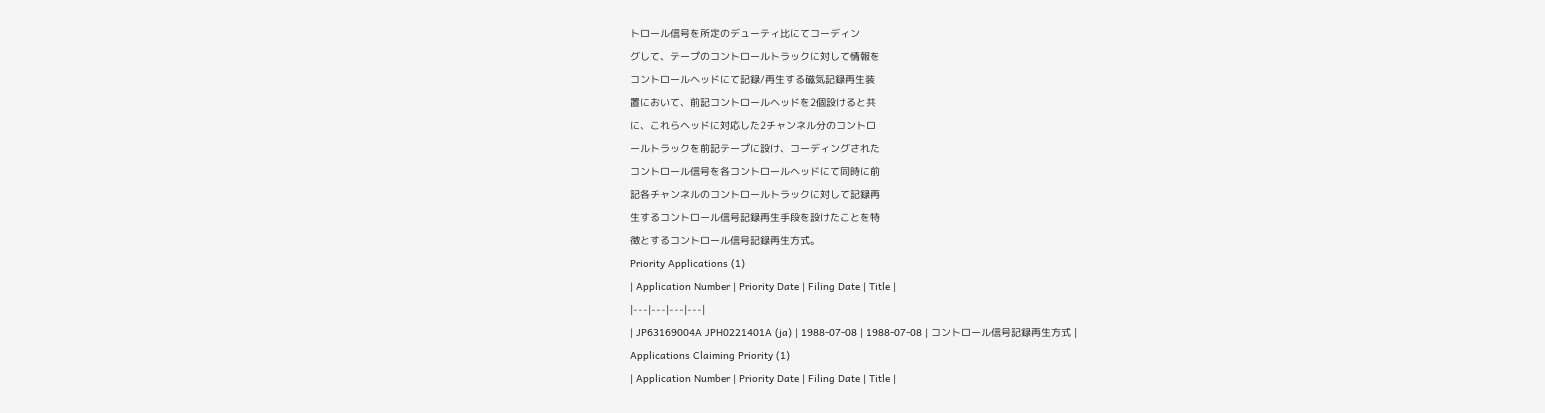トロール信号を所定のデューティ比にてコーディン
グして、テープのコントロールトラックに対して情報を
コントロールヘッドにて記録/再生する磁気記録再生装
置において、前記コントロールヘッドを2個設けると共
に、これらヘッドに対応した2チャンネル分のコントロ
ールトラックを前記テープに設け、コーディングされた
コントロール信号を各コントロールヘッドにて同時に前
記各チャンネルのコントロールトラックに対して記録再
生するコントロール信号記録再生手段を設けたことを特
徴とするコントロール信号記録再生方式。
Priority Applications (1)
| Application Number | Priority Date | Filing Date | Title |
|---|---|---|---|
| JP63169004A JPH0221401A (ja) | 1988-07-08 | 1988-07-08 | コントロール信号記録再生方式 |
Applications Claiming Priority (1)
| Application Number | Priority Date | Filing Date | Title |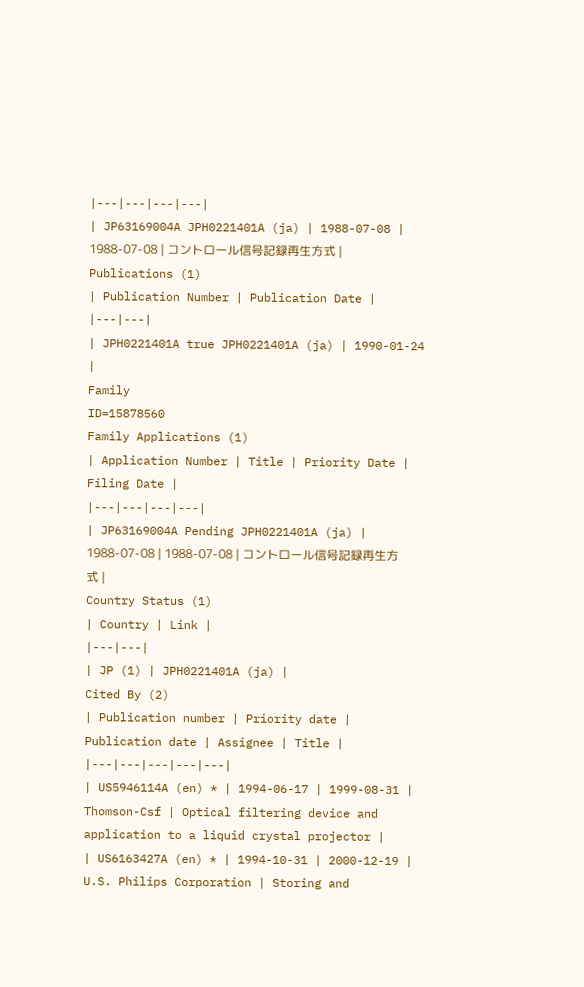|---|---|---|---|
| JP63169004A JPH0221401A (ja) | 1988-07-08 | 1988-07-08 | コントロール信号記録再生方式 |
Publications (1)
| Publication Number | Publication Date |
|---|---|
| JPH0221401A true JPH0221401A (ja) | 1990-01-24 |
Family
ID=15878560
Family Applications (1)
| Application Number | Title | Priority Date | Filing Date |
|---|---|---|---|
| JP63169004A Pending JPH0221401A (ja) | 1988-07-08 | 1988-07-08 | コントロール信号記録再生方式 |
Country Status (1)
| Country | Link |
|---|---|
| JP (1) | JPH0221401A (ja) |
Cited By (2)
| Publication number | Priority date | Publication date | Assignee | Title |
|---|---|---|---|---|
| US5946114A (en) * | 1994-06-17 | 1999-08-31 | Thomson-Csf | Optical filtering device and application to a liquid crystal projector |
| US6163427A (en) * | 1994-10-31 | 2000-12-19 | U.S. Philips Corporation | Storing and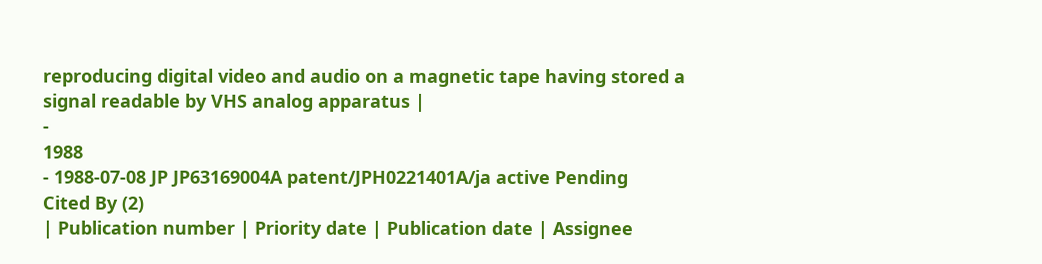reproducing digital video and audio on a magnetic tape having stored a signal readable by VHS analog apparatus |
-
1988
- 1988-07-08 JP JP63169004A patent/JPH0221401A/ja active Pending
Cited By (2)
| Publication number | Priority date | Publication date | Assignee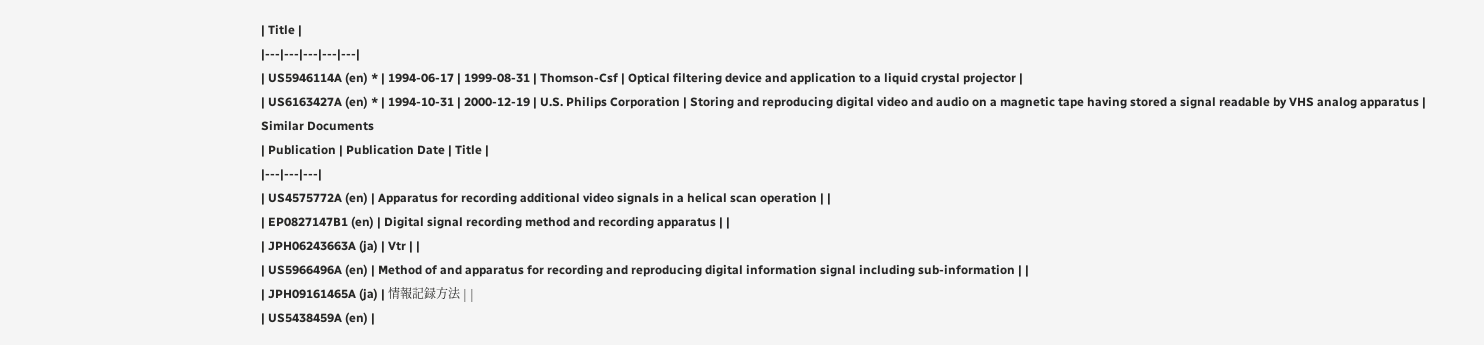| Title |
|---|---|---|---|---|
| US5946114A (en) * | 1994-06-17 | 1999-08-31 | Thomson-Csf | Optical filtering device and application to a liquid crystal projector |
| US6163427A (en) * | 1994-10-31 | 2000-12-19 | U.S. Philips Corporation | Storing and reproducing digital video and audio on a magnetic tape having stored a signal readable by VHS analog apparatus |
Similar Documents
| Publication | Publication Date | Title |
|---|---|---|
| US4575772A (en) | Apparatus for recording additional video signals in a helical scan operation | |
| EP0827147B1 (en) | Digital signal recording method and recording apparatus | |
| JPH06243663A (ja) | Vtr | |
| US5966496A (en) | Method of and apparatus for recording and reproducing digital information signal including sub-information | |
| JPH09161465A (ja) | 情報記録方法 | |
| US5438459A (en) |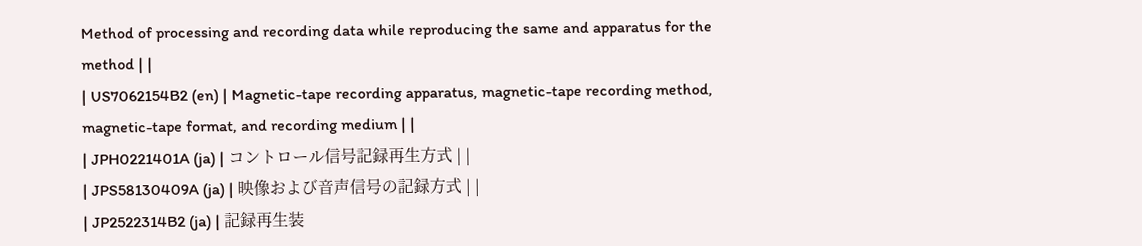Method of processing and recording data while reproducing the same and apparatus for the method | |
| US7062154B2 (en) | Magnetic-tape recording apparatus, magnetic-tape recording method, magnetic-tape format, and recording medium | |
| JPH0221401A (ja) | コントロール信号記録再生方式 | |
| JPS58130409A (ja) | 映像および音声信号の記録方式 | |
| JP2522314B2 (ja) | 記録再生装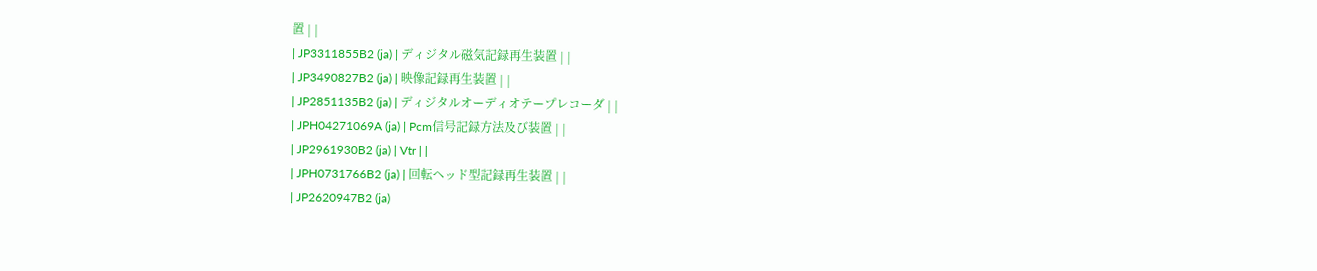置 | |
| JP3311855B2 (ja) | ディジタル磁気記録再生装置 | |
| JP3490827B2 (ja) | 映像記録再生装置 | |
| JP2851135B2 (ja) | ディジタルオーディオテープレコーダ | |
| JPH04271069A (ja) | Pcm信号記録方法及び装置 | |
| JP2961930B2 (ja) | Vtr | |
| JPH0731766B2 (ja) | 回転ヘッド型記録再生装置 | |
| JP2620947B2 (ja)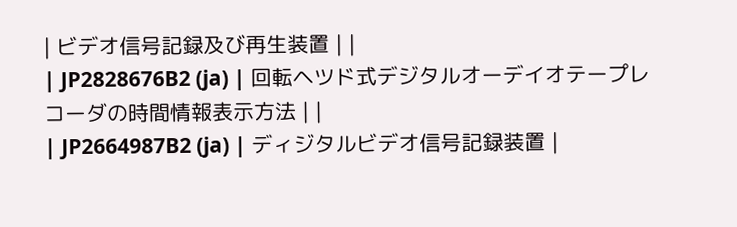| ビデオ信号記録及び再生装置 | |
| JP2828676B2 (ja) | 回転ヘツド式デジタルオーデイオテープレコーダの時間情報表示方法 | |
| JP2664987B2 (ja) | ディジタルビデオ信号記録装置 |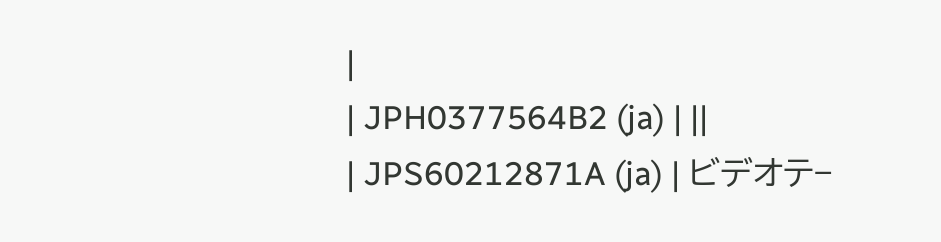|
| JPH0377564B2 (ja) | ||
| JPS60212871A (ja) | ビデオテ−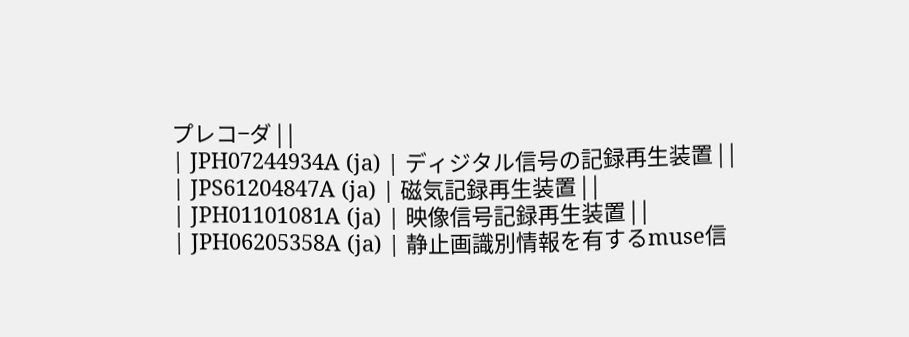プレコ−ダ | |
| JPH07244934A (ja) | ディジタル信号の記録再生装置 | |
| JPS61204847A (ja) | 磁気記録再生装置 | |
| JPH01101081A (ja) | 映像信号記録再生装置 | |
| JPH06205358A (ja) | 静止画識別情報を有するmuse信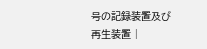号の記録装置及び再生装置 |